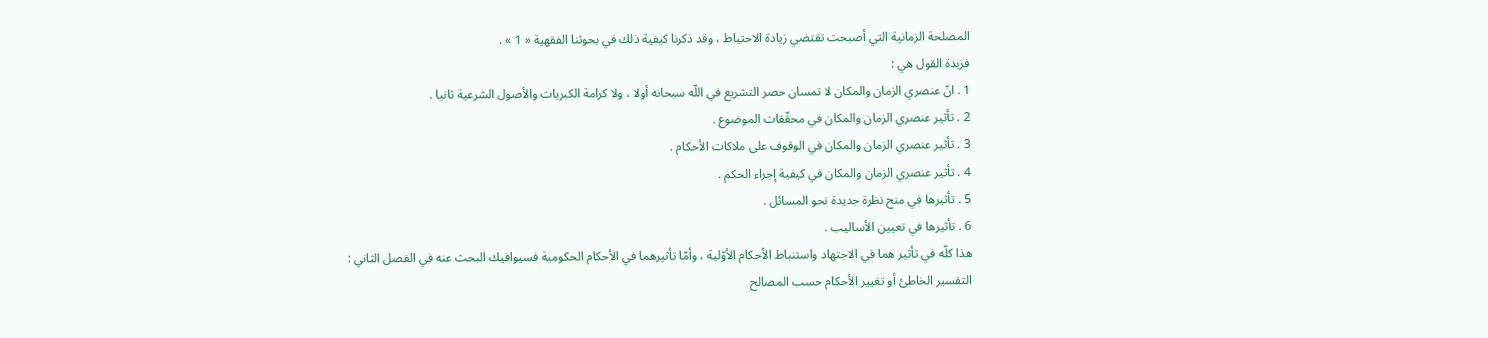المصلحة الزمانية التي أصبحت تقتضي زيادة الاحتياط ، وقد ذكرنا كيفية ذلك في بحوثنا الفقهية « 1 » .
فزبدة القول هي :
1 . انّ عنصري الزمان والمكان لا تمسان حصر التشريع في اللّه سبحانه أولا ، ولا كرامة الكبريات والأصول الشرعية ثانيا .
2 . تأثير عنصري الزمان والمكان في محقّقات الموضوع .
3 . تأثير عنصري الزمان والمكان في الوقوف على ملاكات الأحكام .
4 . تأثير عنصري الزمان والمكان في كيفية إجراء الحكم .
5 . تأثيرها في منح نظرة جديدة نحو المسائل .
6 . تأثيرها في تعيين الأساليب .
هذا كلّه في تأثير هما في الاجتهاد واستنباط الأحكام الأوّلية ، وأمّا تأثيرهما في الأحكام الحكومية فسيوافيك البحث عنه في الفصل الثاني :
التفسير الخاطئ أو تغيير الأحكام حسب المصالح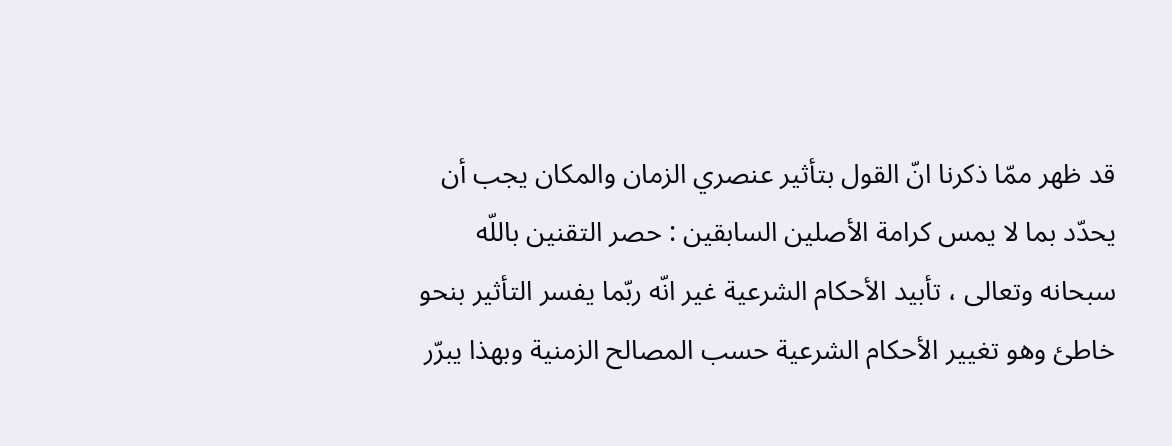قد ظهر ممّا ذكرنا انّ القول بتأثير عنصري الزمان والمكان يجب أن يحدّد بما لا يمس كرامة الأصلين السابقين : حصر التقنين باللّه سبحانه وتعالى ، تأبيد الأحكام الشرعية غير انّه ربّما يفسر التأثير بنحو خاطئ وهو تغيير الأحكام الشرعية حسب المصالح الزمنية وبهذا يبرّر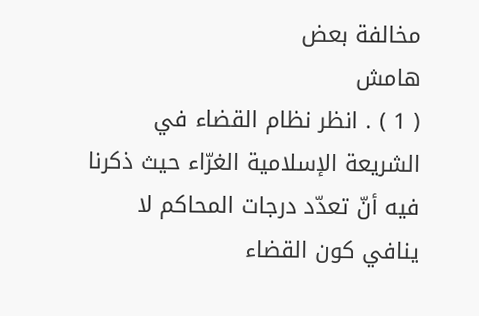مخالفة بعض
هامش
( 1 ) . انظر نظام القضاء في الشريعة الإسلامية الغرّاء حيث ذكرنا فيه أنّ تعدّد درجات المحاكم لا ينافي كون القضاء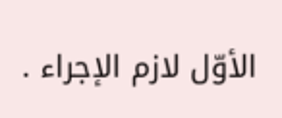الأوّل لازم الإجراء .